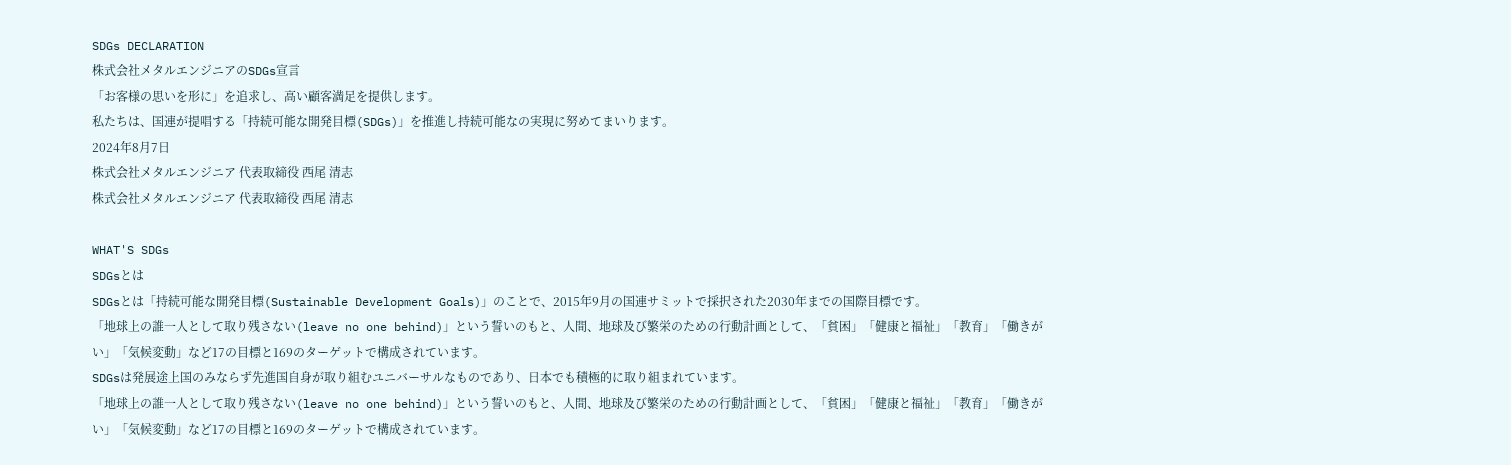SDGs DECLARATION
株式会社メタルエンジニアのSDGs宣言
「お客様の思いを形に」を追求し、高い顧客満足を提供します。
私たちは、国連が提唱する「持続可能な開発目標(SDGs)」を推進し持続可能なの実現に努めてまいります。
2024年8月7日
株式会社メタルエンジニア 代表取締役 西尾 清志
株式会社メタルエンジニア 代表取締役 西尾 清志

WHAT'S SDGs
SDGsとは
SDGsとは「持続可能な開発目標(Sustainable Development Goals)」のことで、2015年9月の国連サミットで採択された2030年までの国際目標です。
「地球上の誰一人として取り残さない(leave no one behind)」という誓いのもと、人間、地球及び繁栄のための行動計画として、「貧困」「健康と福祉」「教育」「働きがい」「気候変動」など17の目標と169のターゲットで構成されています。
SDGsは発展途上国のみならず先進国自身が取り組むユニバーサルなものであり、日本でも積極的に取り組まれています。
「地球上の誰一人として取り残さない(leave no one behind)」という誓いのもと、人間、地球及び繁栄のための行動計画として、「貧困」「健康と福祉」「教育」「働きがい」「気候変動」など17の目標と169のターゲットで構成されています。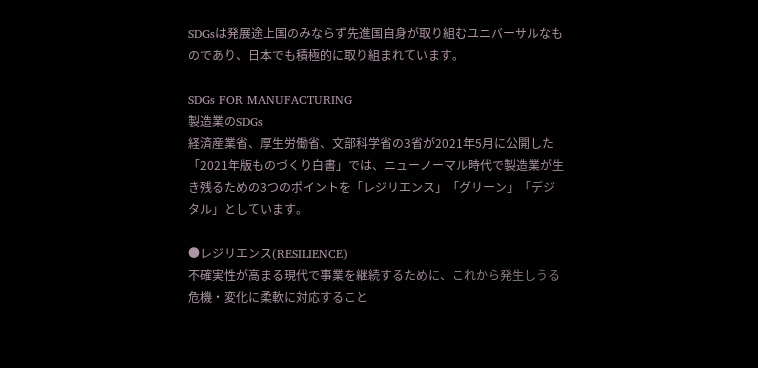SDGsは発展途上国のみならず先進国自身が取り組むユニバーサルなものであり、日本でも積極的に取り組まれています。

SDGs FOR MANUFACTURING
製造業のSDGs
経済産業省、厚生労働省、文部科学省の3省が2021年5月に公開した「2021年版ものづくり白書」では、ニューノーマル時代で製造業が生き残るための3つのポイントを「レジリエンス」「グリーン」「デジタル」としています。

●レジリエンス(RESILIENCE)
不確実性が高まる現代で事業を継続するために、これから発生しうる危機・変化に柔軟に対応すること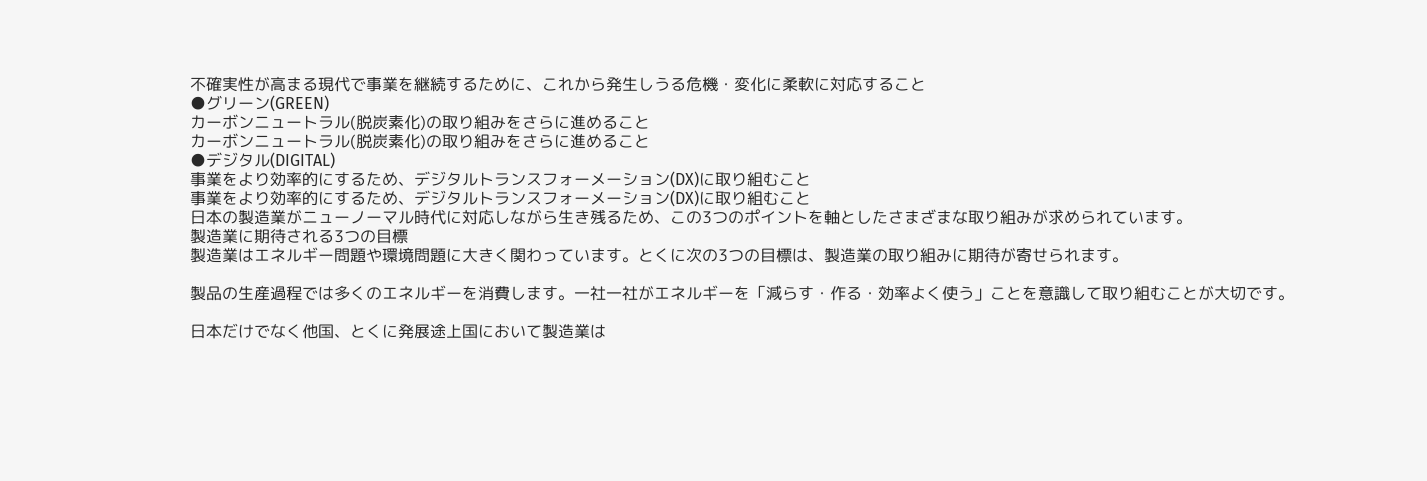不確実性が高まる現代で事業を継続するために、これから発生しうる危機・変化に柔軟に対応すること
●グリーン(GREEN)
カーボンニュートラル(脱炭素化)の取り組みをさらに進めること
カーボンニュートラル(脱炭素化)の取り組みをさらに進めること
●デジタル(DIGITAL)
事業をより効率的にするため、デジタルトランスフォーメーション(DX)に取り組むこと
事業をより効率的にするため、デジタルトランスフォーメーション(DX)に取り組むこと
日本の製造業がニューノーマル時代に対応しながら生き残るため、この3つのポイントを軸としたさまざまな取り組みが求められています。
製造業に期待される3つの目標
製造業はエネルギー問題や環境問題に大きく関わっています。とくに次の3つの目標は、製造業の取り組みに期待が寄せられます。

製品の生産過程では多くのエネルギーを消費します。一社一社がエネルギーを「減らす・作る・効率よく使う」ことを意識して取り組むことが大切です。

日本だけでなく他国、とくに発展途上国において製造業は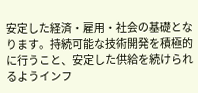安定した経済・雇用・社会の基礎となります。持続可能な技術開発を積極的に行うこと、安定した供給を続けられるようインフ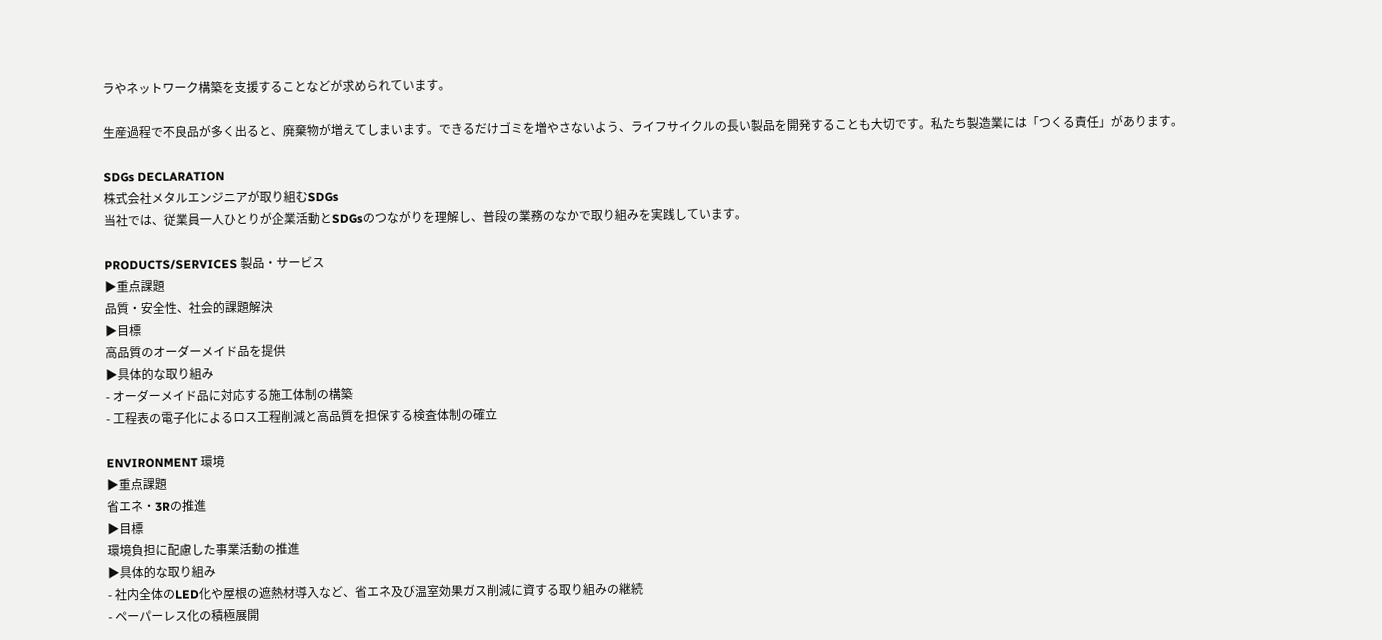ラやネットワーク構築を支援することなどが求められています。

生産過程で不良品が多く出ると、廃棄物が増えてしまいます。できるだけゴミを増やさないよう、ライフサイクルの長い製品を開発することも大切です。私たち製造業には「つくる責任」があります。

SDGs DECLARATION
株式会社メタルエンジニアが取り組むSDGs
当社では、従業員一人ひとりが企業活動とSDGsのつながりを理解し、普段の業務のなかで取り組みを実践しています。

PRODUCTS/SERVICES 製品・サービス
▶重点課題
品質・安全性、社会的課題解決
▶目標
高品質のオーダーメイド品を提供
▶具体的な取り組み
- オーダーメイド品に対応する施工体制の構築
- 工程表の電子化によるロス工程削減と高品質を担保する検査体制の確立

ENVIRONMENT 環境
▶重点課題
省エネ・3Rの推進
▶目標
環境負担に配慮した事業活動の推進
▶具体的な取り組み
- 社内全体のLED化や屋根の遮熱材導入など、省エネ及び温室効果ガス削減に資する取り組みの継続
- ペーパーレス化の積極展開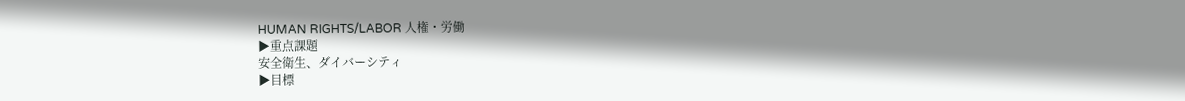HUMAN RIGHTS/LABOR 人権・労働
▶重点課題
安全衛生、ダイバーシティ
▶目標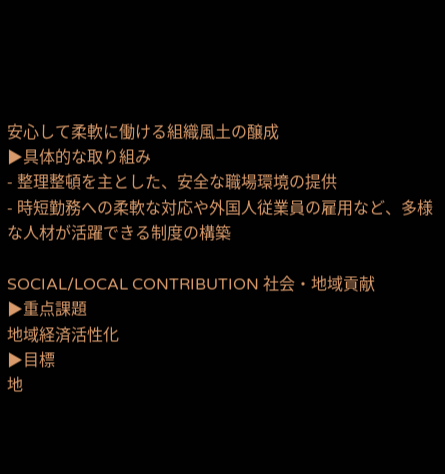安心して柔軟に働ける組織風土の醸成
▶具体的な取り組み
- 整理整頓を主とした、安全な職場環境の提供
- 時短勤務への柔軟な対応や外国人従業員の雇用など、多様な人材が活躍できる制度の構築

SOCIAL/LOCAL CONTRIBUTION 社会・地域貢献
▶重点課題
地域経済活性化
▶目標
地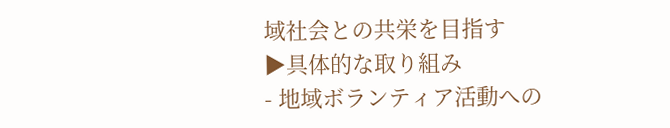域社会との共栄を目指す
▶具体的な取り組み
- 地域ボランティア活動への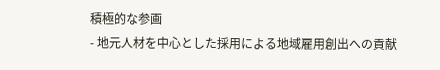積極的な参画
- 地元人材を中心とした採用による地域雇用創出への貢献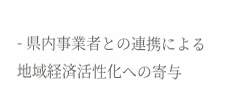- 県内事業者との連携による地域経済活性化への寄与